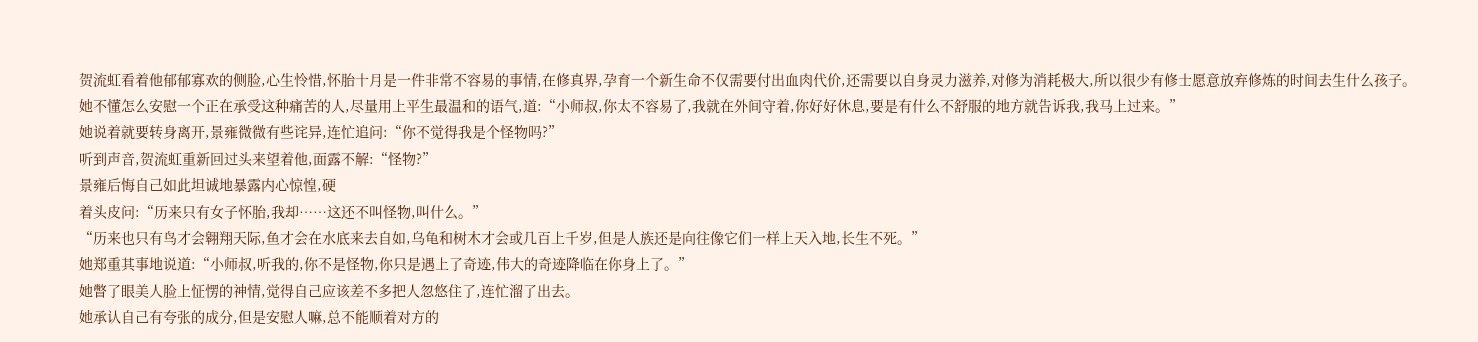贺流虹看着他郁郁寡欢的侧脸,心生怜惜,怀胎十月是一件非常不容易的事情,在修真界,孕育一个新生命不仅需要付出血肉代价,还需要以自身灵力滋养,对修为消耗极大,所以很少有修士愿意放弃修炼的时间去生什么孩子。
她不懂怎么安慰一个正在承受这种痛苦的人,尽量用上平生最温和的语气,道:“小师叔,你太不容易了,我就在外间守着,你好好休息,要是有什么不舒服的地方就告诉我,我马上过来。”
她说着就要转身离开,景雍微微有些诧异,连忙追问:“你不觉得我是个怪物吗?”
听到声音,贺流虹重新回过头来望着他,面露不解:“怪物?”
景雍后悔自己如此坦诚地暴露内心惊惶,硬
着头皮问:“历来只有女子怀胎,我却……这还不叫怪物,叫什么。”
“历来也只有鸟才会翱翔天际,鱼才会在水底来去自如,乌龟和树木才会或几百上千岁,但是人族还是向往像它们一样上天入地,长生不死。”
她郑重其事地说道:“小师叔,听我的,你不是怪物,你只是遇上了奇迹,伟大的奇迹降临在你身上了。”
她瞥了眼美人脸上怔愣的神情,觉得自己应该差不多把人忽悠住了,连忙溜了出去。
她承认自己有夸张的成分,但是安慰人嘛,总不能顺着对方的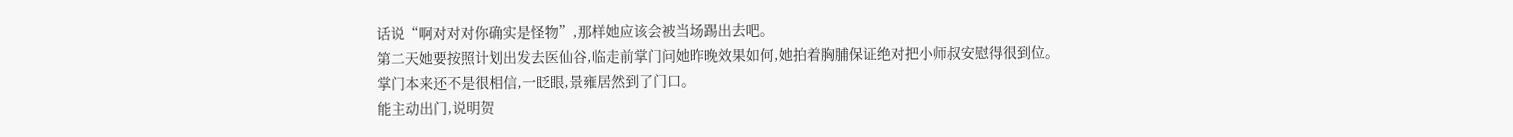话说“啊对对对你确实是怪物”,那样她应该会被当场踢出去吧。
第二天她要按照计划出发去医仙谷,临走前掌门问她昨晚效果如何,她拍着胸脯保证绝对把小师叔安慰得很到位。
掌门本来还不是很相信,一眨眼,景雍居然到了门口。
能主动出门,说明贺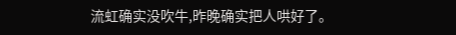流虹确实没吹牛,昨晚确实把人哄好了。